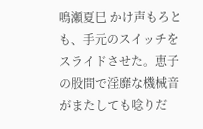鳴瀬夏巳 かけ声もろとも、手元のスイッチをスライドさせた。恵子の股間で淫靡な機械音がまたしても唸りだ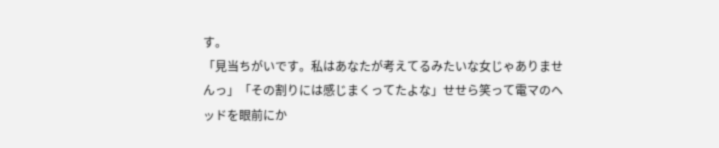す。
「見当ちがいです。私はあなたが考えてるみたいな女じゃありませんっ」「その割りには感じまくってたよな」せせら笑って電マのヘッドを眼前にか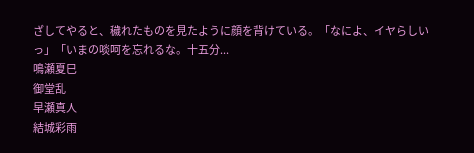ざしてやると、穢れたものを見たように顔を背けている。「なによ、イヤらしいっ」「いまの啖呵を忘れるな。十五分...
鳴瀬夏巳
御堂乱
早瀬真人
結城彩雨